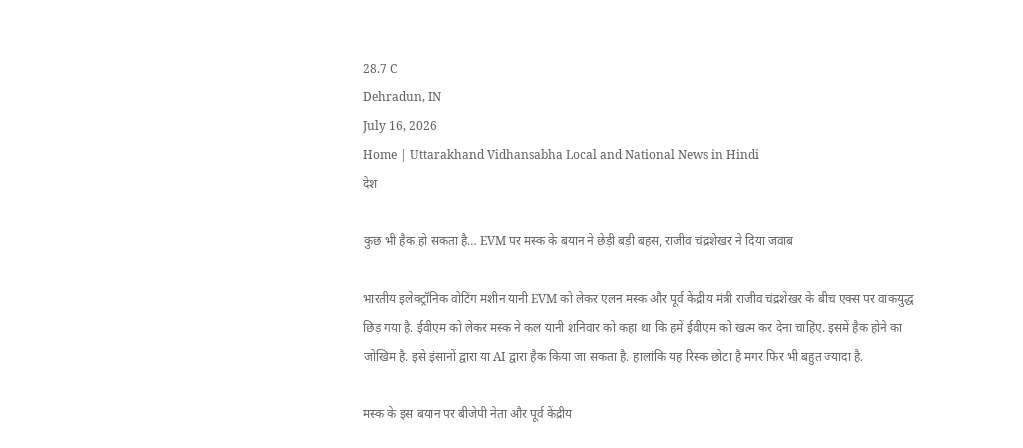28.7 C
Dehradun, IN
July 16, 2026
Home | Uttarakhand Vidhansabha Local and National News in Hindi
देश

कुछ भी हैक हो सकता है… EVM पर मस्क के बयान ने छेड़ी बड़ी बहस, राजीव चंद्रशेखर ने दिया जवाब

भारतीय इलेक्ट्रॉनिक वोटिंग मशीन यानी EVM को लेकर एलन मस्क और पूर्व केंद्रीय मंत्री राजीव चंद्रशेखर के बीच एक्स पर वाकयुद्ध छिड़ गया है. ईवीएम को लेकर मस्क ने कल यानी शनिवार को कहा था कि हमें ईवीएम को खत्म कर देना चाहिए. इसमें हैक होने का जोखिम है. इसे इंसानों द्वारा या AI द्वारा हैक किया जा सकता है. हालांकि यह रिस्क छोटा है मगर फिर भी बहुत ज्यादा है.

मस्क के इस बयान पर बीजेपी नेता और पूर्व केंद्रीय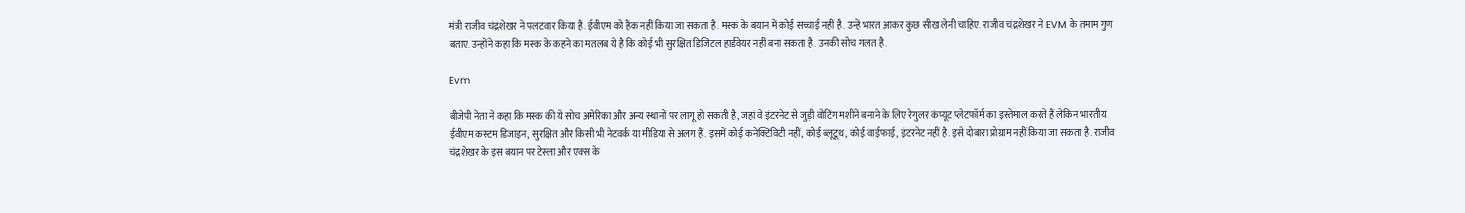मंत्री राजीव चंद्रशेखर ने पलटवार किया है. ईवीएम को हैक नहीं किया जा सकता है. मस्क के बयान में कोई सच्चाई नहीं है. उन्हें भारत आकर कुछ सीख लेनी चाहिए. राजीव चंद्रशेखर ने EVM के तमाम गुण बताए. उन्होंने कहा कि मस्क के कहने का मतलब ये है कि कोई भी सुरक्षित डिजिटल हार्डवेयर नहीं बना सकता है. उनकी सोच गलत है.

Evm

बीजेपी नेता ने कहा कि मस्क की ये सोच अमेरिका और अन्य स्थानों पर लागू हो सकती है, जहां वे इंटरनेट से जुड़ी वोटिंग मशीनें बनाने के लिए रेगुलर कंप्यूट प्लेटफॉर्म का इस्तेमाल करते हैं लेकिन भारतीय ईवीएम कस्टम डिजाइन, सुरक्षित और किसी भी नेटवर्क या मीडिया से अलग हैं. इसमें कोई कनेक्टिविटी नहीं, कोई ब्लूटूथ, कोई वाईफाई, इंटरनेट नहीं है. इसे दोबारा प्रोग्राम नहीं किया जा सकता है. राजीव चंद्रशेखर के इस बयान पर टेस्ला और एक्स के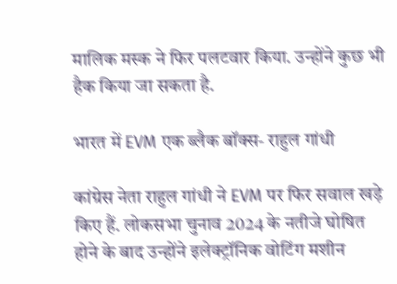मालिक मस्क ने फिर पलटवार किया. उन्होंने कुछ भी हैक किया जा सकता है.

भारत में EVM एक ब्लैक बॉक्स- राहुल गांधी

कांग्रेस नेता राहुल गांधी ने EVM पर फिर सवाल खड़े किए हैं. लोकसभा चुनाव 2024 के नतीजे घोषित होने के बाद उन्होंने इलेक्ट्रॉनिक वोटिंग मशीन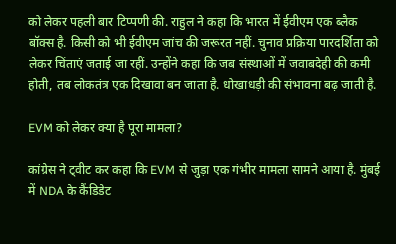को लेकर पहली बार टिप्पणी की. राहुल ने कहा कि भारत में ईवीएम एक ब्लैक बॉक्स है. किसी को भी ईवीएम जांच की जरूरत नहीं. चुनाव प्रक्रिया पारदर्शिता को लेकर चिंताएं जताई जा रहीं. उन्होंने कहा कि जब संस्थाओं में जवाबदेही की कमी होती, तब लोकतंत्र एक दिखावा बन जाता है. धोखाधड़ी की संभावना बढ़ जाती है.

EVM को लेकर क्या है पूरा मामला?

कांग्रेस ने ट्वीट कर कहा कि EVM से जुड़ा एक गंभीर मामला सामने आया है. मुंबई में NDA के कैंडिडेट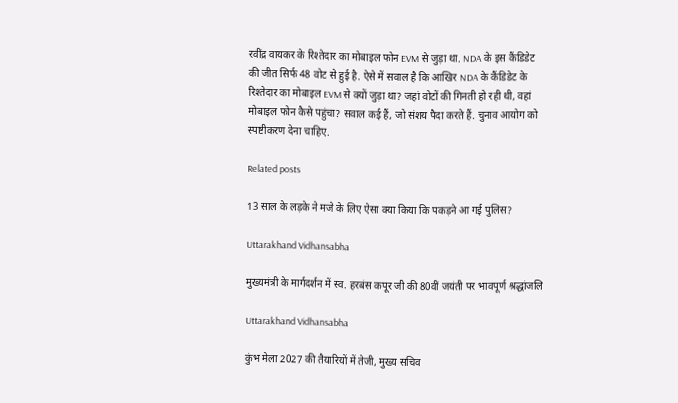रवींद्र वायकर के रिश्तेदार का मोबाइल फोन EVM से जुड़ा था. NDA के इस कैंडिडेट की जीत सिर्फ 48 वोट से हुई है. ऐसे में सवाल है कि आखिर NDA के कैंडिडेट के रिश्तेदार का मोबाइल EVM से क्यों जुड़ा था? जहां वोटों की गिनती हो रही थी, वहां मोबाइल फोन कैसे पहुंचा? सवाल कई हैं, जो संशय पैदा करते हैं. चुनाव आयोग को स्पष्टीकरण देना चाहिए.

Related posts

13 साल के लड़के ने मजे के लिए ऐसा क्या किया कि पकड़ने आ गई पुलिस?

Uttarakhand Vidhansabha

मुख्यमंत्री के मार्गदर्शन में स्व. हरबंस कपूर जी की 80वीं जयंती पर भावपूर्ण श्रद्धांजलि

Uttarakhand Vidhansabha

कुंभ मेला 2027 की तैयारियों में तेजी, मुख्य सचिव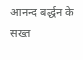आनन्द बर्द्धन के सख्त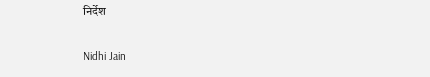निर्देश

Nidhi Jain